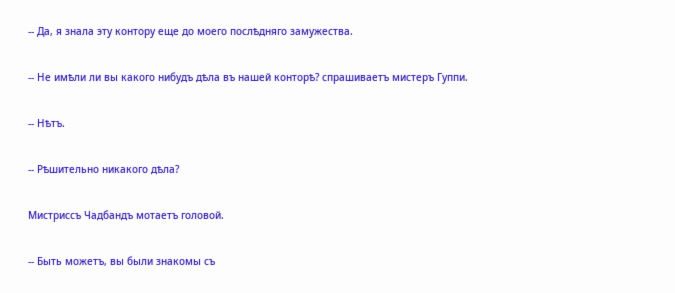-- Да, я знала эту контору еще до моего послѣдняго замужества.

-- Не имѣли ли вы какого нибудъ дѣла въ нашей конторѣ? спрашиваетъ мистеръ Гуппи.

-- Нѣтъ.

-- Рѣшительно никакого дѣла?

Мистриссъ Чадбандъ мотаетъ головой.

-- Быть можетъ, вы были знакомы съ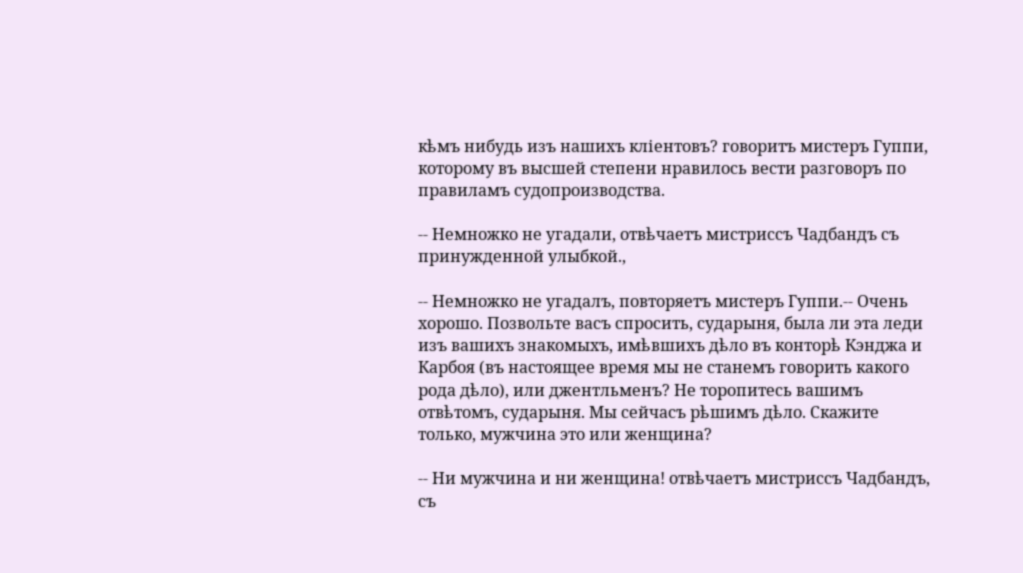кѣмъ нибудь изъ нашихъ кліентовъ? говоритъ мистеръ Гуппи, которому въ высшей степени нравилось вести разговоръ по правиламъ судопроизводства.

-- Немножко не угадали, отвѣчаетъ мистриссъ Чадбандъ съ принужденной улыбкой.,

-- Немножко не угадалъ, повторяетъ мистеръ Гуппи.-- Очень хорошо. Позвольте васъ спросить, сударыня, была ли эта леди изъ вашихъ знакомыхъ, имѣвшихъ дѣло въ конторѣ Кэнджа и Карбоя (въ настоящее время мы не станемъ говорить какого рода дѣло), или джентльменъ? Не торопитесь вашимъ отвѣтомъ, сударыня. Мы сейчасъ рѣшимъ дѣло. Скажите только, мужчина это или женщина?

-- Ни мужчина и ни женщина! отвѣчаетъ мистриссъ Чадбандъ, съ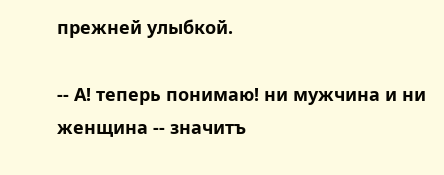прежней улыбкой.

-- А! теперь понимаю! ни мужчина и ни женщина -- значитъ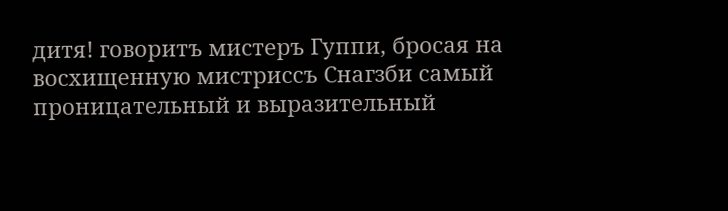дитя! говоритъ мистеръ Гуппи, бросая на восхищенную мистриссъ Снагзби самый проницательный и выразительный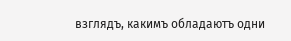взглядъ, какимъ обладаютъ одни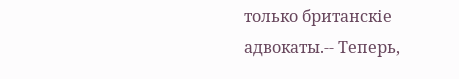только британскіе адвокаты.-- Теперь,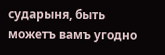сударыня, быть можетъ вамъ угодно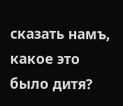сказать намъ, какое это было дитя?